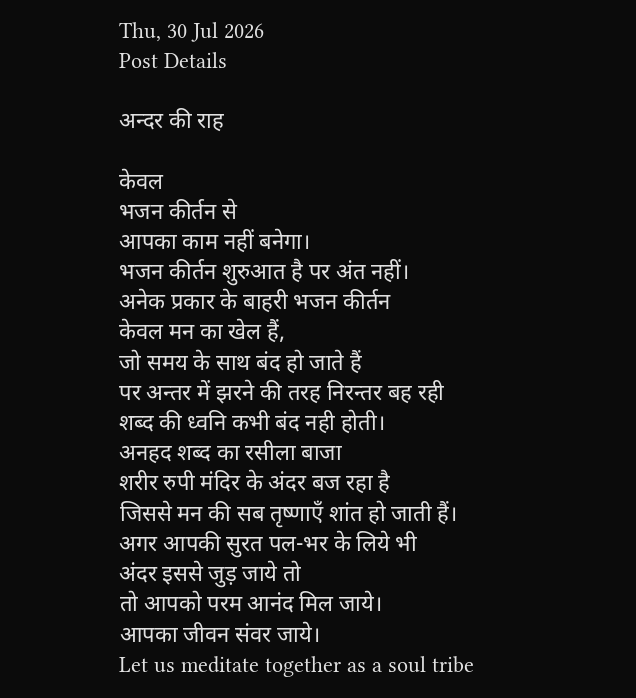Thu, 30 Jul 2026
Post Details

अन्दर की राह

केवल
भजन कीर्तन से
आपका काम नहीं बनेगा।
भजन कीर्तन शुरुआत है पर अंत नहीं।
अनेक प्रकार के बाहरी भजन कीर्तन
केवल मन का खेल हैं,
जो समय के साथ बंद हो जाते हैं
पर अन्‍तर में झरने की तरह निरन्तर बह रही
शब्द की ध्‍वनि कभी बंद नही होती।
अनहद शब्द का रसीला बाजा
शरीर रुपी मंदिर के अंदर बज रहा है
जिससे मन की सब तृष्‍णाएँ शांत हो जाती हैं।
अगर आपकी सुरत पल-भर के लिये भी
अंदर इससे जुड़ जाये तो
तो आपको परम आनंद मिल जाये।
आपका जीवन संवर जाये।
Let us meditate together as a soul tribe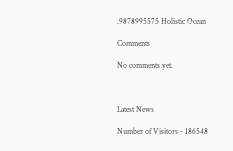.9878995575 Holistic Ocean

Comments

No comments yet.



Latest News

Number of Visitors - 186548